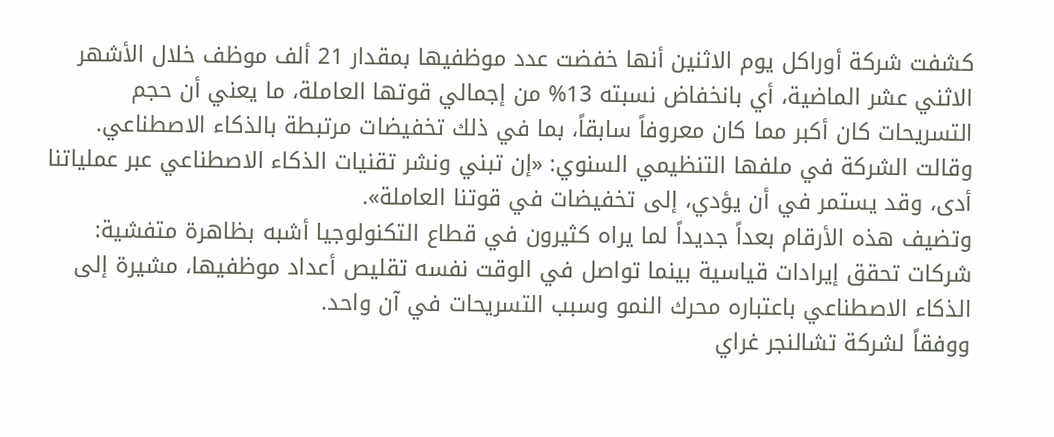كشفت شركة أوراكل يوم الاثنين أنها خفضت عدد موظفيها بمقدار 21 ألف موظف خلال الأشهر الاثني عشر الماضية، أي بانخفاض نسبته 13% من إجمالي قوتها العاملة، ما يعني أن حجم التسريحات كان أكبر مما كان معروفاً سابقاً، بما في ذلك تخفيضات مرتبطة بالذكاء الاصطناعي.
وقالت الشركة في ملفها التنظيمي السنوي: «إن تبني ونشر تقنيات الذكاء الاصطناعي عبر عملياتنا أدى، وقد يستمر في أن يؤدي، إلى تخفيضات في قوتنا العاملة».
وتضيف هذه الأرقام بعداً جديداً لما يراه كثيرون في قطاع التكنولوجيا أشبه بظاهرة متفشية: شركات تحقق إيرادات قياسية بينما تواصل في الوقت نفسه تقليص أعداد موظفيها، مشيرة إلى الذكاء الاصطناعي باعتباره محرك النمو وسبب التسريحات في آن واحد.
ووفقاً لشركة تشالنجر غراي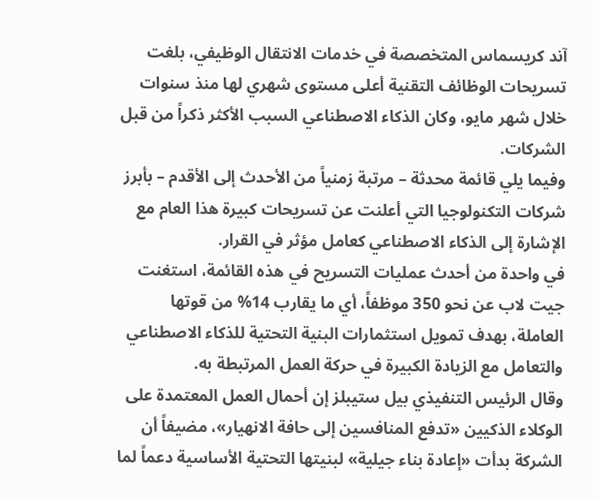آند كريسماس المتخصصة في خدمات الانتقال الوظيفي، بلغت تسريحات الوظائف التقنية أعلى مستوى شهري لها منذ سنوات خلال شهر مايو، وكان الذكاء الاصطناعي السبب الأكثر ذكراً من قبل الشركات.
وفيما يلي قائمة محدثة – مرتبة زمنياً من الأحدث إلى الأقدم – بأبرز شركات التكنولوجيا التي أعلنت عن تسريحات كبيرة هذا العام مع الإشارة إلى الذكاء الاصطناعي كعامل مؤثر في القرار.
في واحدة من أحدث عمليات التسريح في هذه القائمة، استغنت جيت لاب عن نحو 350 موظفاً، أي ما يقارب 14% من قوتها العاملة، بهدف تمويل استثمارات البنية التحتية للذكاء الاصطناعي والتعامل مع الزيادة الكبيرة في حركة العمل المرتبطة به.
وقال الرئيس التنفيذي بيل ستيبلز إن أحمال العمل المعتمدة على الوكلاء الذكيين «تدفع المنافسين إلى حافة الانهيار»، مضيفاً أن الشركة بدأت «إعادة بناء جيلية» لبنيتها التحتية الأساسية دعماً لما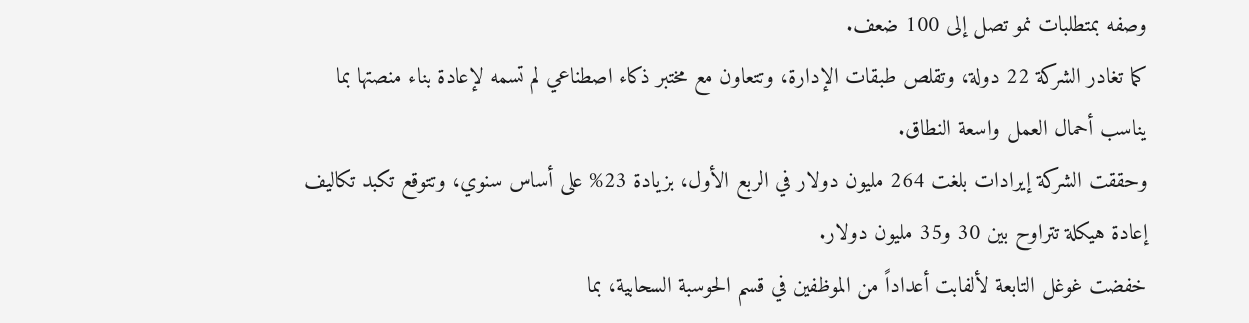وصفه بمتطلبات نمو تصل إلى 100 ضعف.
كما تغادر الشركة 22 دولة، وتقلص طبقات الإدارة، وتتعاون مع مختبر ذكاء اصطناعي لم تسمه لإعادة بناء منصتها بما يناسب أحمال العمل واسعة النطاق.
وحققت الشركة إيرادات بلغت 264 مليون دولار في الربع الأول، بزيادة 23% على أساس سنوي، وتتوقع تكبد تكاليف إعادة هيكلة تتراوح بين 30 و35 مليون دولار.
خفضت غوغل التابعة لألفابت أعداداً من الموظفين في قسم الحوسبة السحابية، بما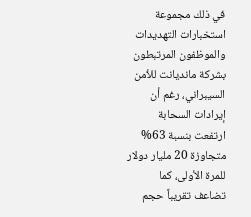في ذلك مجموعة استخبارات التهديدات والموظفون المرتبطون بشركة مانديانت للأمن السيبراني، رغم أن إيرادات السحابة ارتفعت بنسبة 63% متجاوزة 20 مليار دولار للمرة الأولى، كما تضاعف تقريباً حجم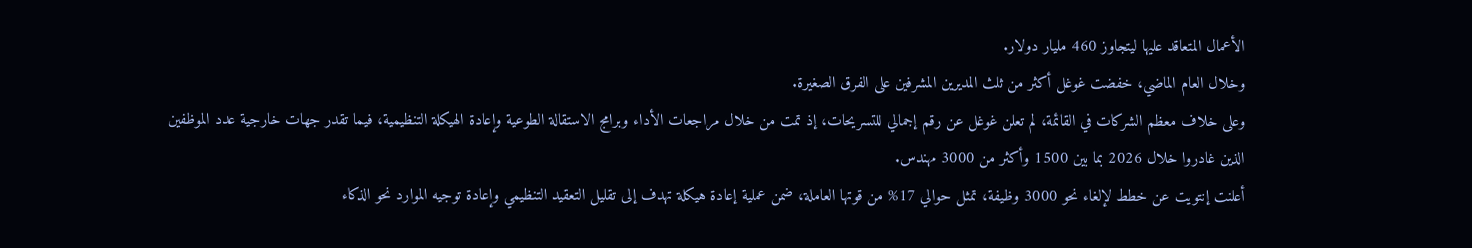الأعمال المتعاقد عليها ليتجاوز 460 مليار دولار.
وخلال العام الماضي، خفضت غوغل أكثر من ثلث المديرين المشرفين على الفرق الصغيرة.
وعلى خلاف معظم الشركات في القائمة، لم تعلن غوغل عن رقم إجمالي للتسريحات، إذ تمت من خلال مراجعات الأداء وبرامج الاستقالة الطوعية وإعادة الهيكلة التنظيمية، فيما تقدر جهات خارجية عدد الموظفين الذين غادروا خلال 2026 بما بين 1500 وأكثر من 3000 مهندس.
أعلنت إنتويت عن خطط لإلغاء نحو 3000 وظيفة، تمثل حوالي 17% من قوتها العاملة، ضمن عملية إعادة هيكلة تهدف إلى تقليل التعقيد التنظيمي وإعادة توجيه الموارد نحو الذكاء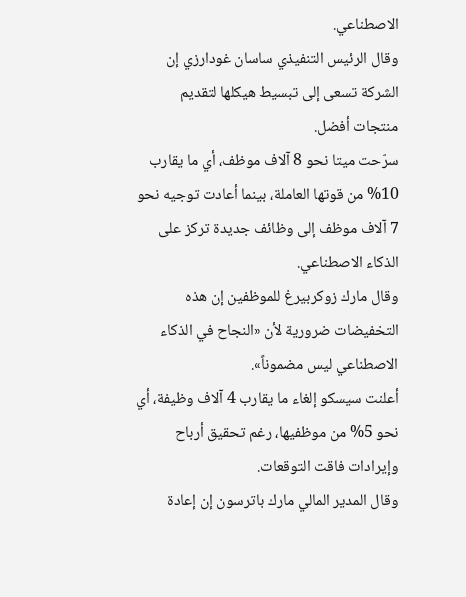الاصطناعي.
وقال الرئيس التنفيذي ساسان غودارزي إن الشركة تسعى إلى تبسيط هيكلها لتقديم منتجات أفضل.
سرّحت ميتا نحو 8 آلاف موظف، أي ما يقارب 10% من قوتها العاملة، بينما أعادت توجيه نحو 7 آلاف موظف إلى وظائف جديدة تركز على الذكاء الاصطناعي.
وقال مارك زوكربيرغ للموظفين إن هذه التخفيضات ضرورية لأن «النجاح في الذكاء الاصطناعي ليس مضموناً».
أعلنت سيسكو إلغاء ما يقارب 4 آلاف وظيفة، أي نحو 5% من موظفيها، رغم تحقيق أرباح وإيرادات فاقت التوقعات.
وقال المدير المالي مارك باترسون إن إعادة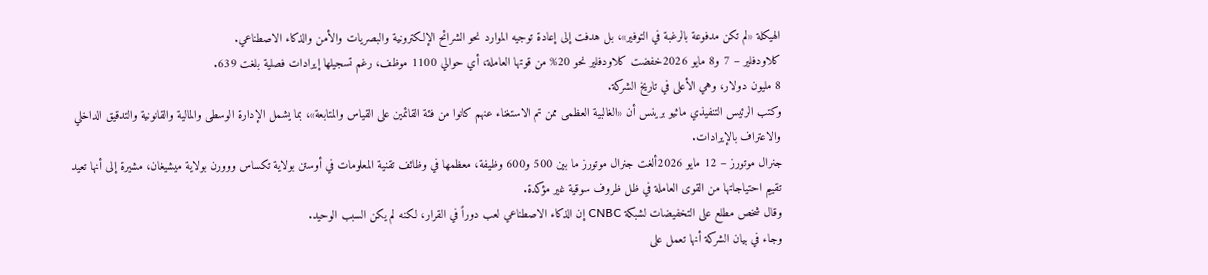الهيكلة «لم تكن مدفوعة بالرغبة في التوفير»، بل هدفت إلى إعادة توجيه الموارد نحو الشرائح الإلكترونية والبصريات والأمن والذكاء الاصطناعي.
كلاودفلير – 7 و8 مايو 2026خفضت كلاودفلير نحو 20% من قوتها العاملة، أي حوالي 1100 موظف، رغم تسجيلها إيرادات فصلية بلغت 639.
8 مليون دولار، وهي الأعلى في تاريخ الشركة.
وكتب الرئيس التنفيذي ماثيو برينس أن «الغالبية العظمى ممن تم الاستغناء عنهم كانوا من فئة القائمين على القياس والمتابعة»، بما يشمل الإدارة الوسطى والمالية والقانونية والتدقيق الداخلي والاعتراف بالإيرادات.
جنرال موتورز – 12 مايو 2026ألغت جنرال موتورز ما بين 500 و600 وظيفة، معظمها في وظائف تقنية المعلومات في أوستن بولاية تكساس ووورن بولاية ميشيغان، مشيرة إلى أنها تعيد تقييم احتياجاتها من القوى العاملة في ظل ظروف سوقية غير مؤكدة.
وقال شخص مطلع على التخفيضات لشبكة CNBC إن الذكاء الاصطناعي لعب دوراً في القرار، لكنه لم يكن السبب الوحيد.
وجاء في بيان الشركة أنها تعمل على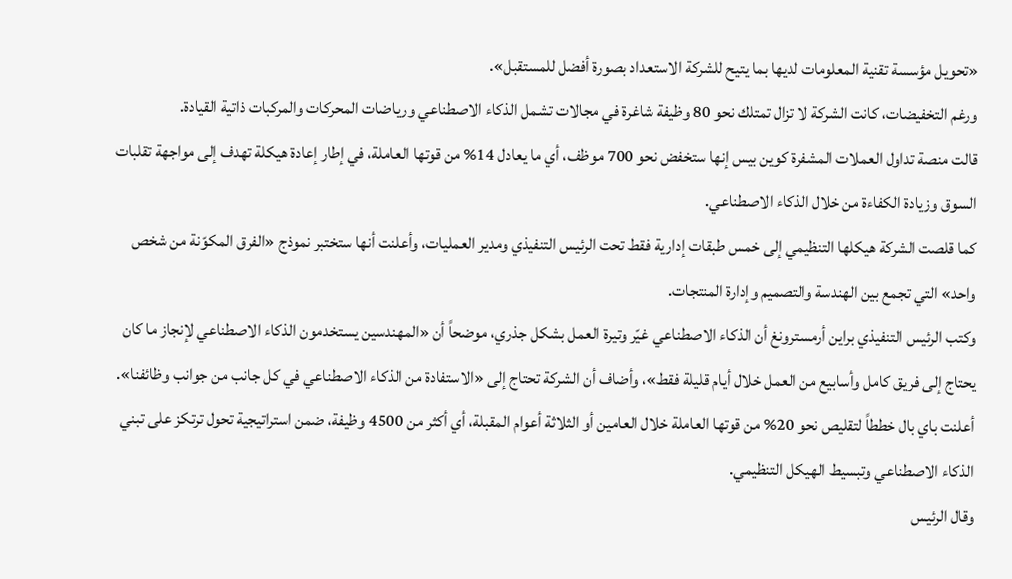«تحويل مؤسسة تقنية المعلومات لديها بما يتيح للشركة الاستعداد بصورة أفضل للمستقبل».
ورغم التخفيضات، كانت الشركة لا تزال تمتلك نحو 80 وظيفة شاغرة في مجالات تشمل الذكاء الاصطناعي ورياضات المحركات والمركبات ذاتية القيادة.
قالت منصة تداول العملات المشفرة كوين بيس إنها ستخفض نحو 700 موظف، أي ما يعادل 14% من قوتها العاملة، في إطار إعادة هيكلة تهدف إلى مواجهة تقلبات السوق وزيادة الكفاءة من خلال الذكاء الاصطناعي.
كما قلصت الشركة هيكلها التنظيمي إلى خمس طبقات إدارية فقط تحت الرئيس التنفيذي ومدير العمليات، وأعلنت أنها ستختبر نموذج «الفرق المكوّنة من شخص واحد» التي تجمع بين الهندسة والتصميم وإدارة المنتجات.
وكتب الرئيس التنفيذي براين أرمسترونغ أن الذكاء الاصطناعي غيّر وتيرة العمل بشكل جذري، موضحاً أن «المهندسين يستخدمون الذكاء الاصطناعي لإنجاز ما كان يحتاج إلى فريق كامل وأسابيع من العمل خلال أيام قليلة فقط»، وأضاف أن الشركة تحتاج إلى «الاستفادة من الذكاء الاصطناعي في كل جانب من جوانب وظائفنا».
أعلنت باي بال خططاً لتقليص نحو 20% من قوتها العاملة خلال العامين أو الثلاثة أعوام المقبلة، أي أكثر من 4500 وظيفة، ضمن استراتيجية تحول ترتكز على تبني الذكاء الاصطناعي وتبسيط الهيكل التنظيمي.
وقال الرئيس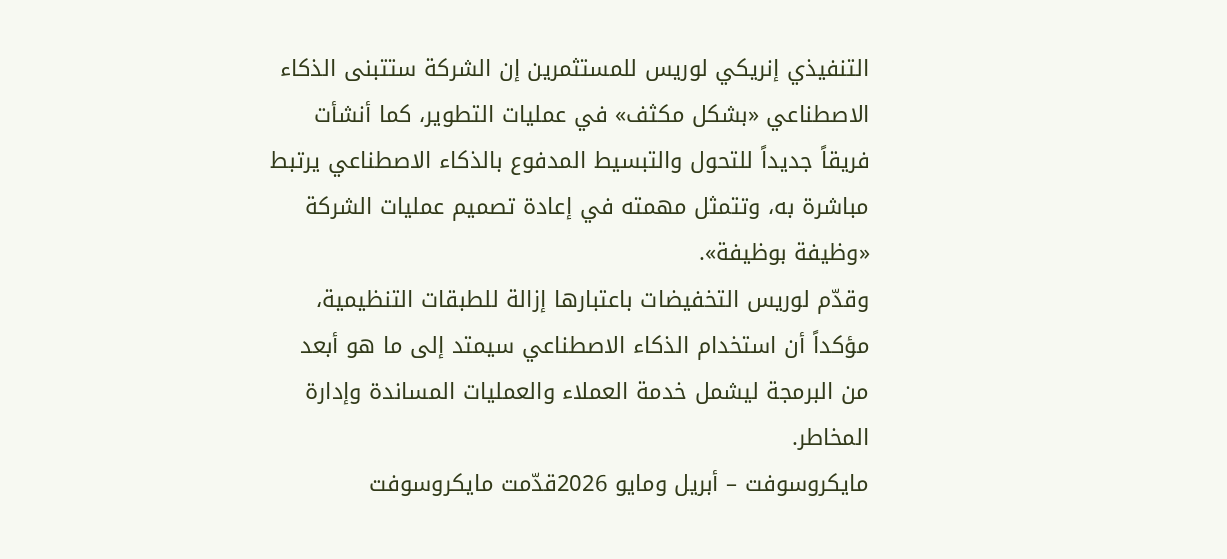التنفيذي إنريكي لوريس للمستثمرين إن الشركة ستتبنى الذكاء الاصطناعي «بشكل مكثف» في عمليات التطوير، كما أنشأت فريقاً جديداً للتحول والتبسيط المدفوع بالذكاء الاصطناعي يرتبط مباشرة به، وتتمثل مهمته في إعادة تصميم عمليات الشركة «وظيفة بوظيفة».
وقدّم لوريس التخفيضات باعتبارها إزالة للطبقات التنظيمية، مؤكداً أن استخدام الذكاء الاصطناعي سيمتد إلى ما هو أبعد من البرمجة ليشمل خدمة العملاء والعمليات المساندة وإدارة المخاطر.
مايكروسوفت – أبريل ومايو 2026قدّمت مايكروسوفت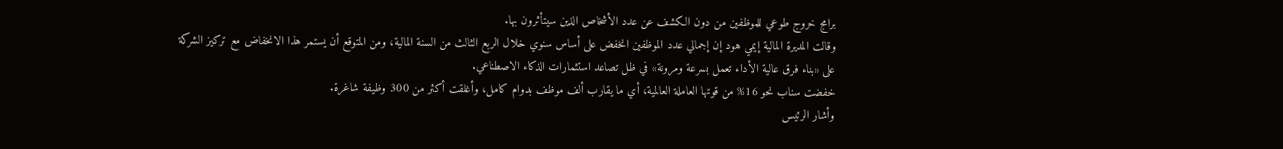برامج خروج طوعي للموظفين من دون الكشف عن عدد الأشخاص الذين سيتأثرون بها.
وقالت المديرة المالية إيمي هود إن إجمالي عدد الموظفين انخفض على أساس سنوي خلال الربع الثالث من السنة المالية، ومن المتوقع أن يستمر هذا الانخفاض مع تركيز الشركة على «بناء فرق عالية الأداء تعمل بسرعة ومرونة» في ظل تصاعد استثمارات الذكاء الاصطناعي.
خفضت سناب نحو 16% من قوتها العاملة العالمية، أي ما يقارب ألف موظف بدوام كامل، وأغلقت أكثر من 300 وظيفة شاغرة.
وأشار الرئيس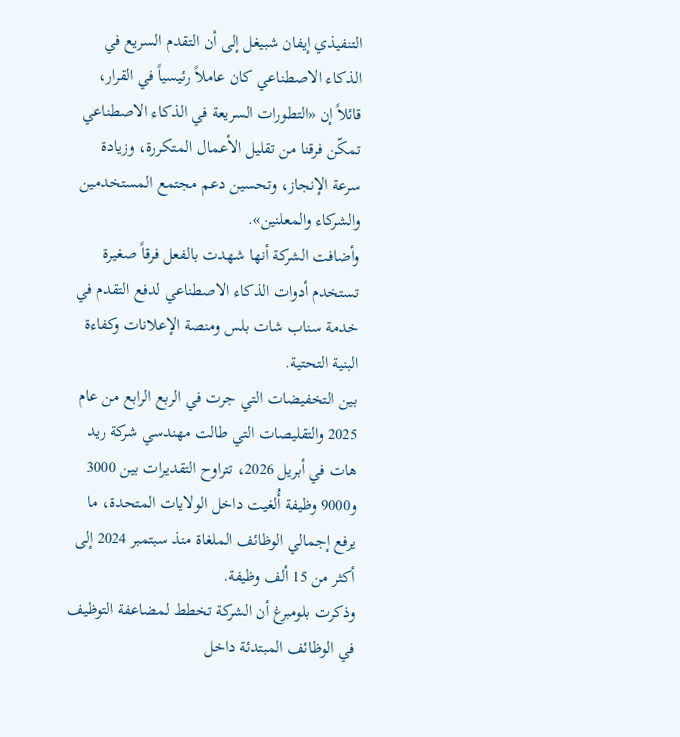التنفيذي إيفان شبيغل إلى أن التقدم السريع في الذكاء الاصطناعي كان عاملاً رئيسياً في القرار، قائلاً إن «التطورات السريعة في الذكاء الاصطناعي تمكّن فرقنا من تقليل الأعمال المتكررة، وزيادة سرعة الإنجاز، وتحسين دعم مجتمع المستخدمين والشركاء والمعلنين».
وأضافت الشركة أنها شهدت بالفعل فرقاً صغيرة تستخدم أدوات الذكاء الاصطناعي لدفع التقدم في خدمة سناب شات بلس ومنصة الإعلانات وكفاءة البنية التحتية.
بين التخفيضات التي جرت في الربع الرابع من عام 2025 والتقليصات التي طالت مهندسي شركة ريد هات في أبريل 2026، تتراوح التقديرات بين 3000 و9000 وظيفة أُلغيت داخل الولايات المتحدة، ما يرفع إجمالي الوظائف الملغاة منذ سبتمبر 2024 إلى أكثر من 15 ألف وظيفة.
وذكرت بلومبرغ أن الشركة تخطط لمضاعفة التوظيف في الوظائف المبتدئة داخل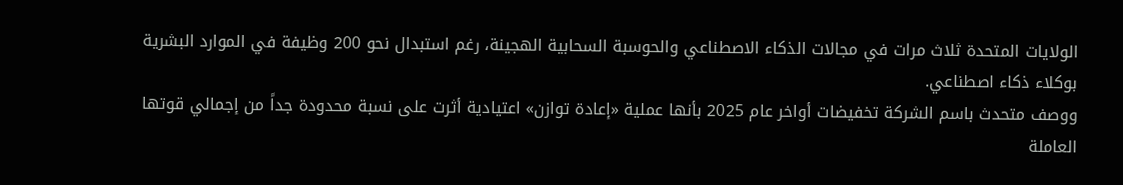الولايات المتحدة ثلاث مرات في مجالات الذكاء الاصطناعي والحوسبة السحابية الهجينة، رغم استبدال نحو 200 وظيفة في الموارد البشرية بوكلاء ذكاء اصطناعي.
ووصف متحدث باسم الشركة تخفيضات أواخر عام 2025 بأنها عملية «إعادة توازن» اعتيادية أثرت على نسبة محدودة جداً من إجمالي قوتها العاملة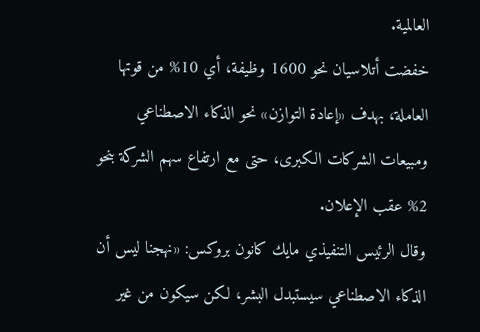العالمية.
خفضت أتلاسيان نحو 1600 وظيفة، أي 10% من قوتها العاملة، بهدف «إعادة التوازن» نحو الذكاء الاصطناعي ومبيعات الشركات الكبرى، حتى مع ارتفاع سهم الشركة بنحو 2% عقب الإعلان.
وقال الرئيس التنفيذي مايك كانون بروكس: «نهجنا ليس أن الذكاء الاصطناعي سيستبدل البشر، لكن سيكون من غير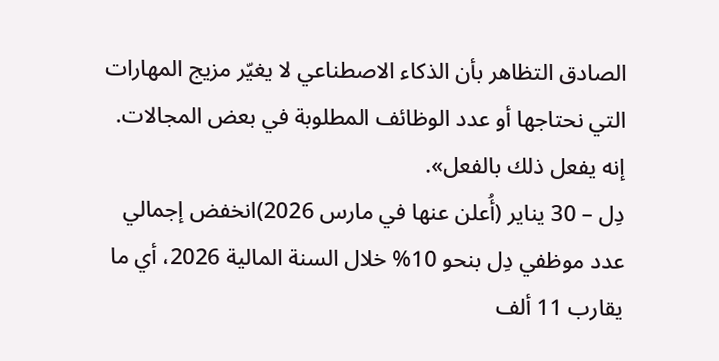الصادق التظاهر بأن الذكاء الاصطناعي لا يغيّر مزيج المهارات التي نحتاجها أو عدد الوظائف المطلوبة في بعض المجالات.
إنه يفعل ذلك بالفعل».
دِل – 30 يناير (أُعلن عنها في مارس 2026)انخفض إجمالي عدد موظفي دِل بنحو 10% خلال السنة المالية 2026، أي ما يقارب 11 ألف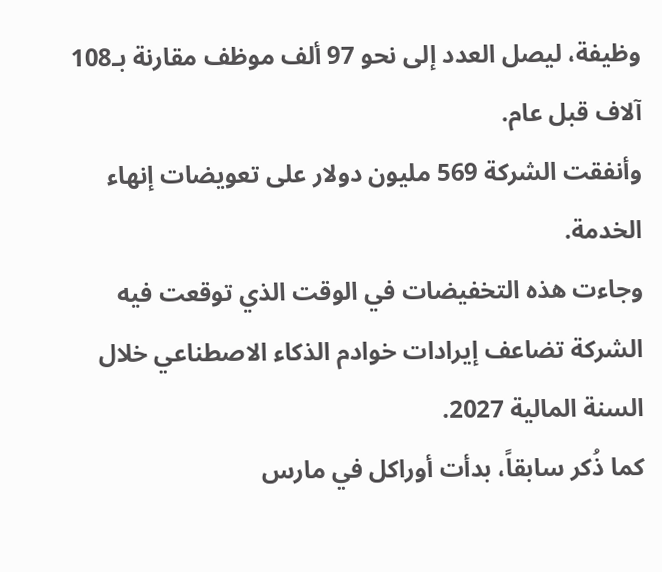وظيفة، ليصل العدد إلى نحو 97 ألف موظف مقارنة بـ108 آلاف قبل عام.
وأنفقت الشركة 569 مليون دولار على تعويضات إنهاء الخدمة.
وجاءت هذه التخفيضات في الوقت الذي توقعت فيه الشركة تضاعف إيرادات خوادم الذكاء الاصطناعي خلال السنة المالية 2027.
كما ذُكر سابقاً، بدأت أوراكل في مارس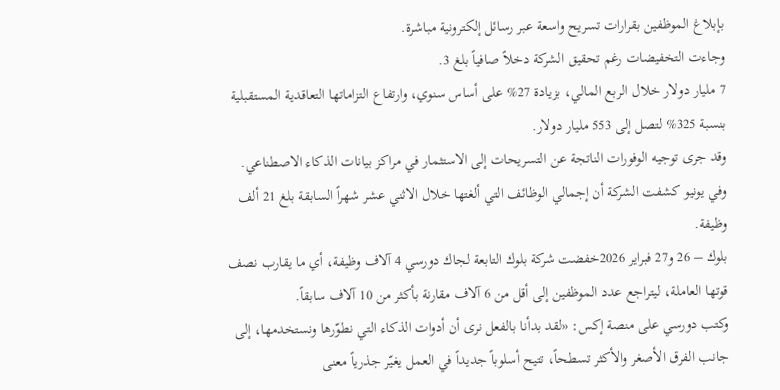بإبلاغ الموظفين بقرارات تسريح واسعة عبر رسائل إلكترونية مباشرة.
وجاءت التخفيضات رغم تحقيق الشركة دخلاً صافياً بلغ 3.
7 مليار دولار خلال الربع المالي، بزيادة 27% على أساس سنوي، وارتفاع التزاماتها التعاقدية المستقبلية بنسبة 325% لتصل إلى 553 مليار دولار.
وقد جرى توجيه الوفورات الناتجة عن التسريحات إلى الاستثمار في مراكز بيانات الذكاء الاصطناعي.
وفي يونيو كشفت الشركة أن إجمالي الوظائف التي ألغتها خلال الاثني عشر شهراً السابقة بلغ 21 ألف وظيفة.
بلوك – 26 و27 فبراير 2026خفضت شركة بلوك التابعة لجاك دورسي 4 آلاف وظيفة، أي ما يقارب نصف قوتها العاملة، ليتراجع عدد الموظفين إلى أقل من 6 آلاف مقارنة بأكثر من 10 آلاف سابقاً.
وكتب دورسي على منصة إكس: «لقد بدأنا بالفعل نرى أن أدوات الذكاء التي نطوّرها ونستخدمها، إلى جانب الفرق الأصغر والأكثر تسطحاً، تتيح أسلوباً جديداً في العمل يغيّر جذرياً معنى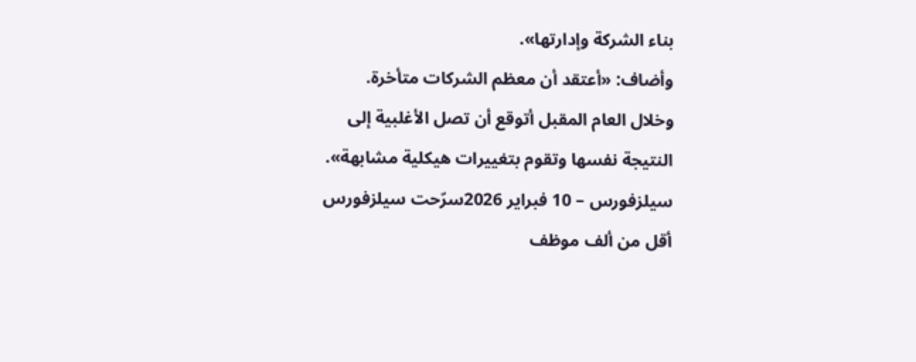بناء الشركة وإدارتها».
وأضاف: «أعتقد أن معظم الشركات متأخرة.
وخلال العام المقبل أتوقع أن تصل الأغلبية إلى النتيجة نفسها وتقوم بتغييرات هيكلية مشابهة».
سيلزفورس – 10 فبراير 2026سرّحت سيلزفورس أقل من ألف موظف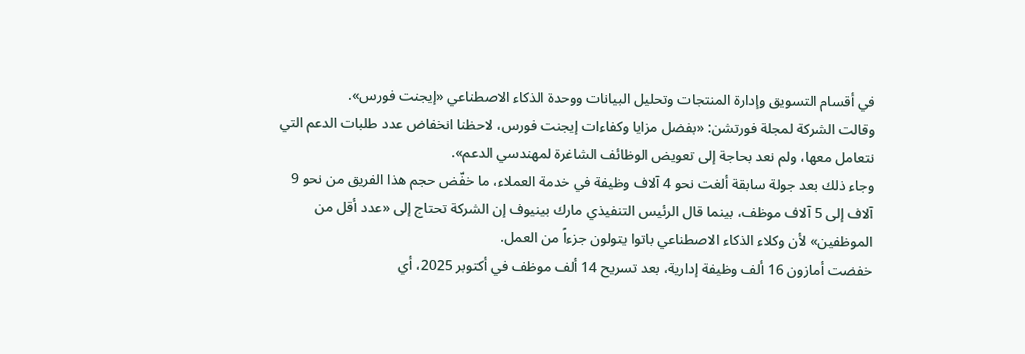في أقسام التسويق وإدارة المنتجات وتحليل البيانات ووحدة الذكاء الاصطناعي «إيجنت فورس».
وقالت الشركة لمجلة فورتشن: «بفضل مزايا وكفاءات إيجنت فورس، لاحظنا انخفاض عدد طلبات الدعم التي نتعامل معها، ولم نعد بحاجة إلى تعويض الوظائف الشاغرة لمهندسي الدعم».
وجاء ذلك بعد جولة سابقة ألغت نحو 4 آلاف وظيفة في خدمة العملاء، ما خفّض حجم هذا الفريق من نحو 9 آلاف إلى 5 آلاف موظف، بينما قال الرئيس التنفيذي مارك بينيوف إن الشركة تحتاج إلى «عدد أقل من الموظفين» لأن وكلاء الذكاء الاصطناعي باتوا يتولون جزءاً من العمل.
خفضت أمازون 16 ألف وظيفة إدارية، بعد تسريح 14 ألف موظف في أكتوبر 2025، أي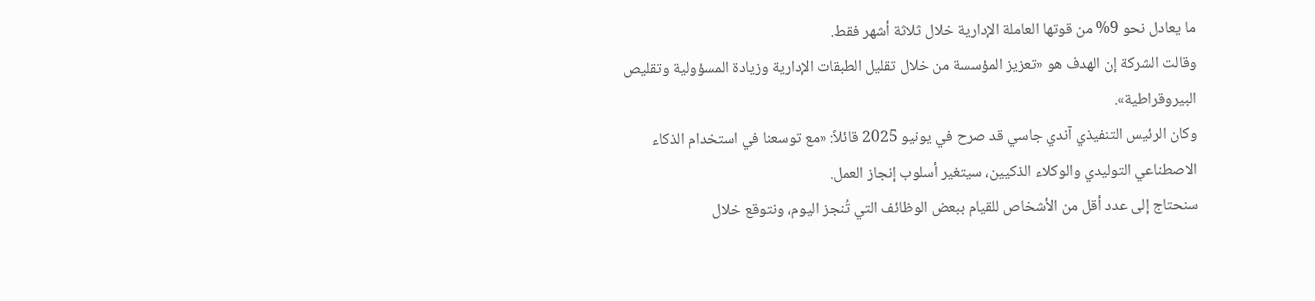ما يعادل نحو 9% من قوتها العاملة الإدارية خلال ثلاثة أشهر فقط.
وقالت الشركة إن الهدف هو «تعزيز المؤسسة من خلال تقليل الطبقات الإدارية وزيادة المسؤولية وتقليص البيروقراطية».
وكان الرئيس التنفيذي آندي جاسي قد صرح في يونيو 2025 قائلاً: «مع توسعنا في استخدام الذكاء الاصطناعي التوليدي والوكلاء الذكيين، سيتغير أسلوب إنجاز العمل.
سنحتاج إلى عدد أقل من الأشخاص للقيام ببعض الوظائف التي تُنجز اليوم، ونتوقع خلال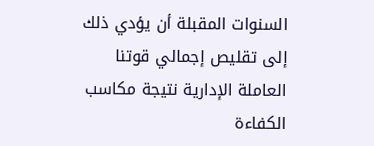السنوات المقبلة أن يؤدي ذلك إلى تقليص إجمالي قوتنا العاملة الإدارية نتيجة مكاسب الكفاءة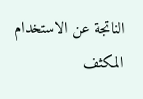الناتجة عن الاستخدام المكثف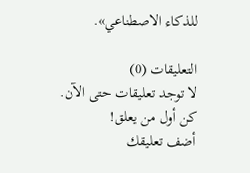للذكاء الاصطناعي».

التعليقات (0)
لا توجد تعليقات حتى الآن. كن أول من يعلق!
أضف تعليقك